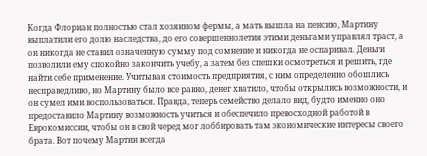Когда Флориан полностью стал хозяином фермы, а мать вышла на пенсию, Мартину выплатили его долю наследства, до его совершеннолетия этими деньгами управлял траст, а он никогда не ставил означенную сумму под сомнение и никогда не оспаривал. Деньги позволили ему спокойно закончить учебу, а затем без спешки осмотреться и решить, где найти себе применение. Учитывая стоимость предприятия, с ним определенно обошлись несправедливо, но Мартину было все равно, денег хватило, чтобы открылись возможности, и он сумел ими воспользоваться. Правда, теперь семейство делало вид, будто именно оно предоставило Мартину возможность учиться и обеспечило превосходной работой в Еврокомиссии, чтобы он в свой черед мог лоббировать там экономические интересы своего брата. Вот почему Мартин всегда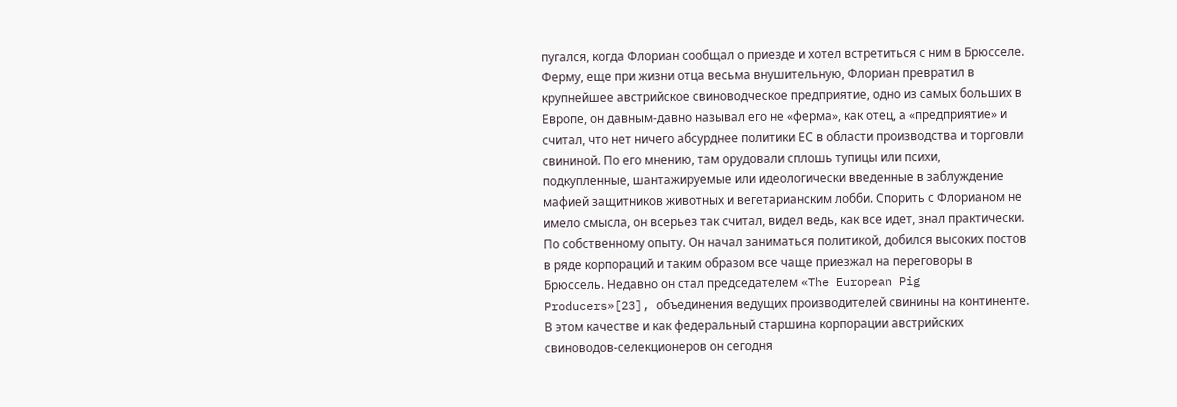пугался, когда Флориан сообщал о приезде и хотел встретиться с ним в Брюсселе. Ферму, еще при жизни отца весьма внушительную, Флориан превратил в крупнейшее австрийское свиноводческое предприятие, одно из самых больших в Европе, он давным-давно называл его не «ферма», как отец, а «предприятие» и считал, что нет ничего абсурднее политики ЕС в области производства и торговли свининой. По его мнению, там орудовали сплошь тупицы или психи, подкупленные, шантажируемые или идеологически введенные в заблуждение мафией защитников животных и вегетарианским лобби. Спорить с Флорианом не имело смысла, он всерьез так считал, видел ведь, как все идет, знал практически. По собственному опыту. Он начал заниматься политикой, добился высоких постов в ряде корпораций и таким образом все чаще приезжал на переговоры в Брюссель. Недавно он стал председателем «The European Pig Producers»[23], объединения ведущих производителей свинины на континенте. В этом качестве и как федеральный старшина корпорации австрийских свиноводов-селекционеров он сегодня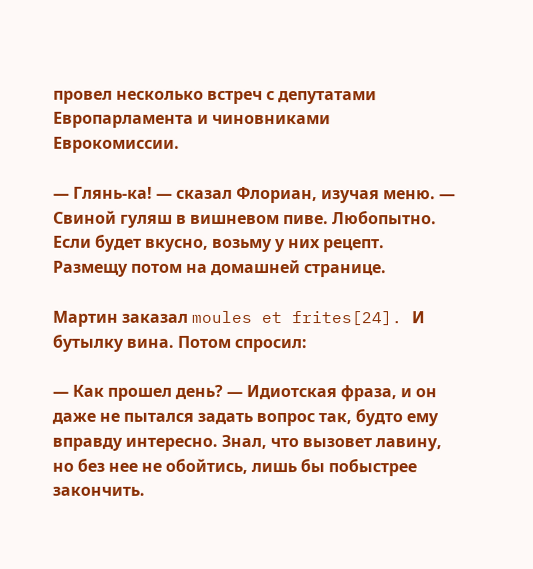провел несколько встреч с депутатами Европарламента и чиновниками Еврокомиссии.

— Глянь-ка! — сказал Флориан, изучая меню. — Свиной гуляш в вишневом пиве. Любопытно. Если будет вкусно, возьму у них рецепт. Размещу потом на домашней странице.

Мартин заказал moules et frites[24]. И бутылку вина. Потом спросил:

— Как прошел день? — Идиотская фраза, и он даже не пытался задать вопрос так, будто ему вправду интересно. Знал, что вызовет лавину, но без нее не обойтись, лишь бы побыстрее закончить.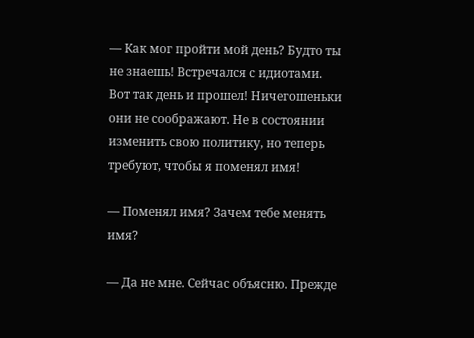— Как мог пройти мой день? Будто ты не знаешь! Встречался с идиотами. Вот так день и прошел! Ничегошеньки они не соображают. Не в состоянии изменить свою политику, но теперь требуют, чтобы я поменял имя!

— Поменял имя? Зачем тебе менять имя?

— Да не мне. Сейчас объясню. Прежде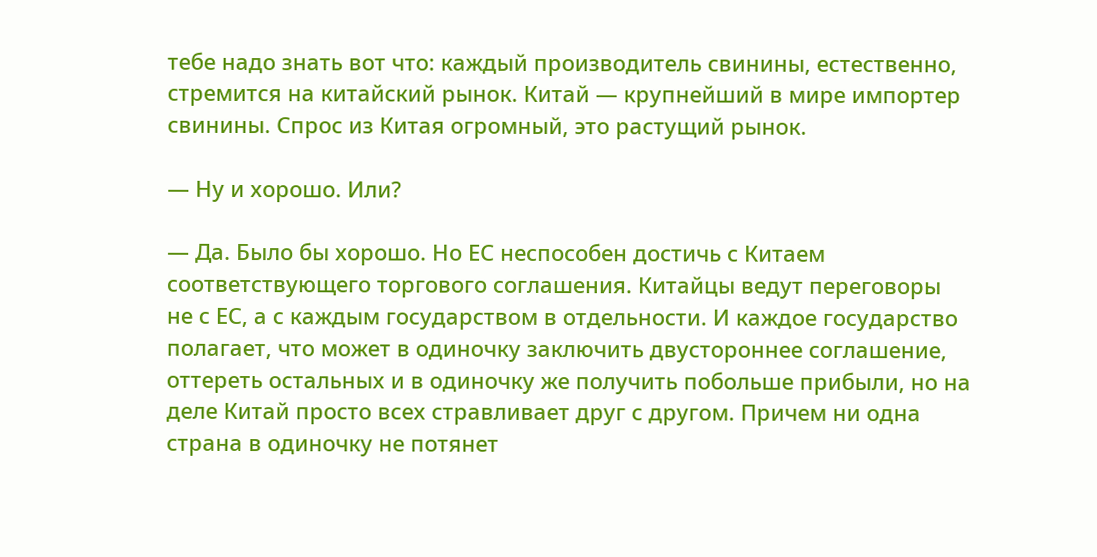тебе надо знать вот что: каждый производитель свинины, естественно, стремится на китайский рынок. Китай — крупнейший в мире импортер свинины. Спрос из Китая огромный, это растущий рынок.

— Ну и хорошо. Или?

— Да. Было бы хорошо. Но ЕС неспособен достичь с Китаем соответствующего торгового соглашения. Китайцы ведут переговоры не с ЕС, а с каждым государством в отдельности. И каждое государство полагает, что может в одиночку заключить двустороннее соглашение, оттереть остальных и в одиночку же получить побольше прибыли, но на деле Китай просто всех стравливает друг с другом. Причем ни одна страна в одиночку не потянет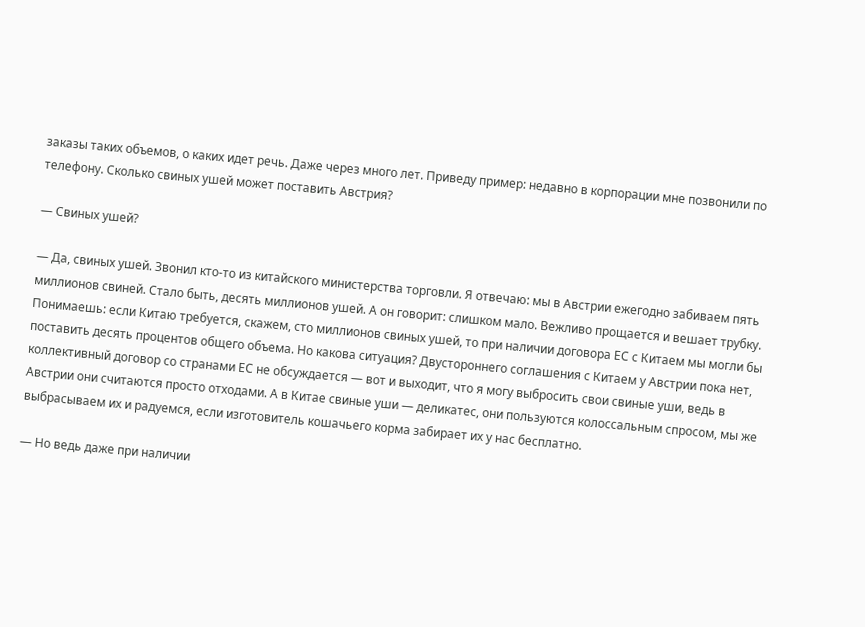заказы таких объемов, о каких идет речь. Даже через много лет. Приведу пример: недавно в корпорации мне позвонили по телефону. Сколько свиных ушей может поставить Австрия?

— Свиных ушей?

— Да, свиных ушей. Звонил кто-то из китайского министерства торговли. Я отвечаю: мы в Австрии ежегодно забиваем пять миллионов свиней. Стало быть, десять миллионов ушей. А он говорит: слишком мало. Вежливо прощается и вешает трубку. Понимаешь: если Китаю требуется, скажем, сто миллионов свиных ушей, то при наличии договора ЕС с Китаем мы могли бы поставить десять процентов общего объема. Но какова ситуация? Двустороннего соглашения с Китаем у Австрии пока нет, коллективный договор со странами ЕС не обсуждается — вот и выходит, что я могу выбросить свои свиные уши, ведь в Австрии они считаются просто отходами. А в Китае свиные уши — деликатес, они пользуются колоссальным спросом, мы же выбрасываем их и радуемся, если изготовитель кошачьего корма забирает их у нас бесплатно.

— Но ведь даже при наличии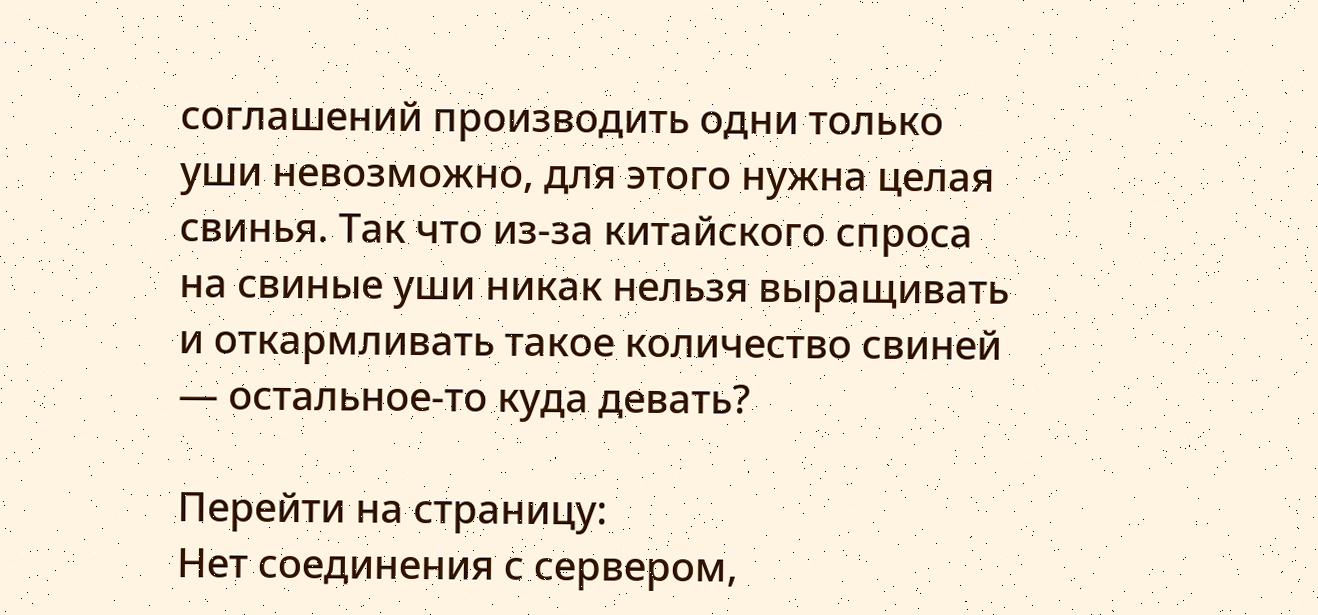соглашений производить одни только уши невозможно, для этого нужна целая свинья. Так что из-за китайского спроса на свиные уши никак нельзя выращивать и откармливать такое количество свиней — остальное-то куда девать?

Перейти на страницу:
Нет соединения с сервером,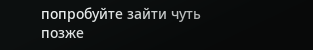попробуйте зайти чуть позже